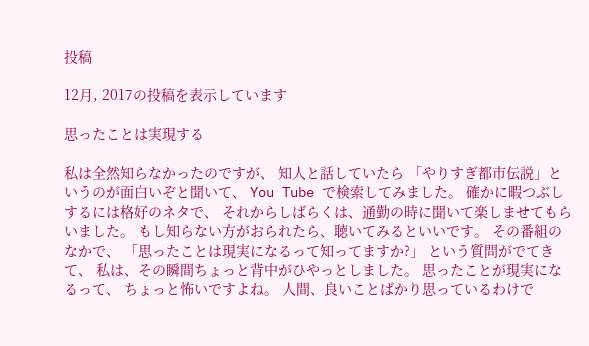投稿

12月, 2017の投稿を表示しています

思ったことは実現する

私は全然知らなかったのですが、 知人と話していたら 「やりすぎ都市伝説」というのが面白いぞと聞いて、 You Tube で検索してみました。 確かに暇つぶしするには格好のネタで、 それからしばらくは、通勤の時に聞いて楽しませてもらいました。 もし知らない方がおられたら、聴いてみるといいです。 その番組のなかで、 「思ったことは現実になるって知ってますか?」 という質問がでてきて、 私は、その瞬間ちょっと背中がひやっとしました。 思ったことが現実になるって、 ちょっと怖いですよね。 人間、良いことばかり思っているわけで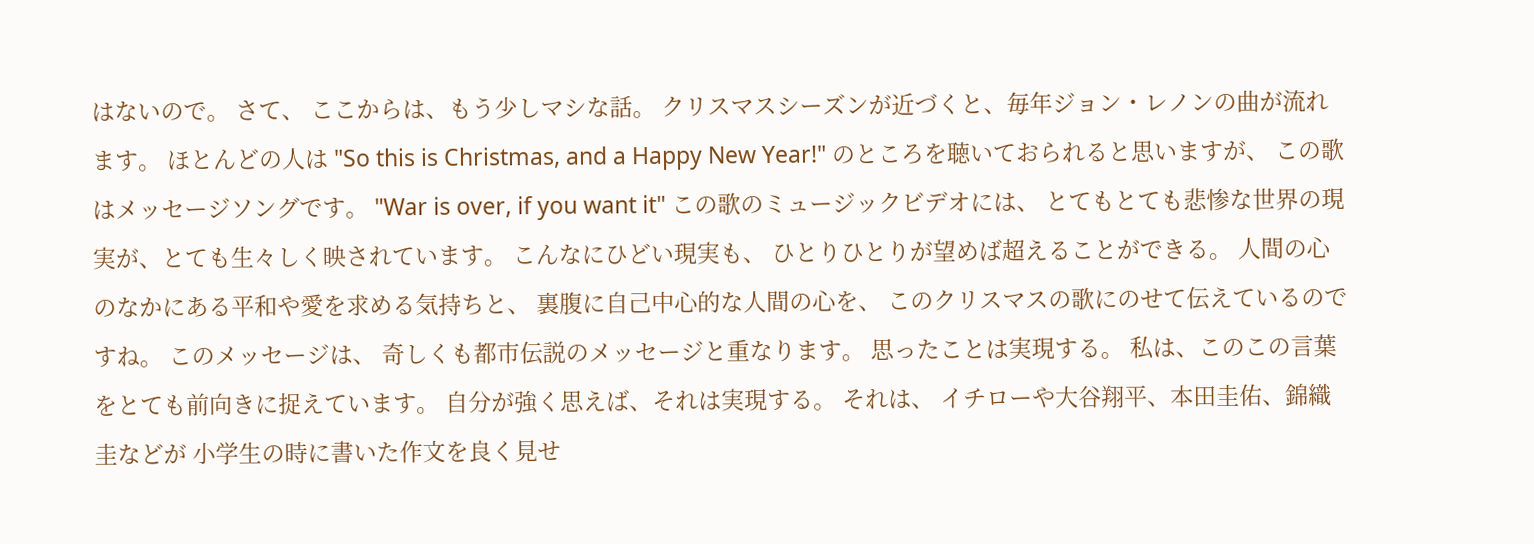はないので。 さて、 ここからは、もう少しマシな話。 クリスマスシーズンが近づくと、毎年ジョン・レノンの曲が流れます。 ほとんどの人は "So this is Christmas, and a Happy New Year!" のところを聴いておられると思いますが、 この歌はメッセージソングです。 "War is over, if you want it" この歌のミュージックビデオには、 とてもとても悲惨な世界の現実が、とても生々しく映されています。 こんなにひどい現実も、 ひとりひとりが望めば超えることができる。 人間の心のなかにある平和や愛を求める気持ちと、 裏腹に自己中心的な人間の心を、 このクリスマスの歌にのせて伝えているのですね。 このメッセージは、 奇しくも都市伝説のメッセージと重なります。 思ったことは実現する。 私は、このこの言葉をとても前向きに捉えています。 自分が強く思えば、それは実現する。 それは、 イチローや大谷翔平、本田圭佑、錦織 圭などが 小学生の時に書いた作文を良く見せ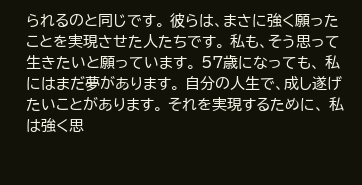られるのと同じです。 彼らは、まさに強く願ったことを実現させた人たちです。 私も、そう思って生きたいと願っています。 57歳になっても、 私にはまだ夢があります。 自分の人生で、成し遂げたいことがあります。 それを実現するために、 私は強く思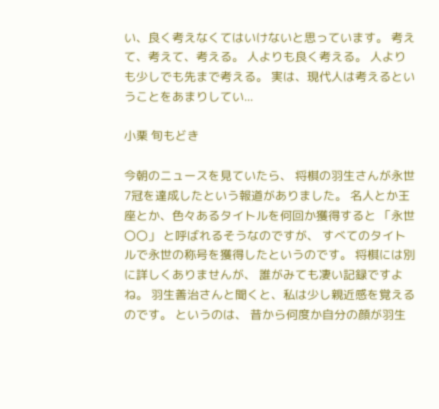い、良く考えなくてはいけないと思っています。 考えて、考えて、考える。 人よりも良く考える。 人よりも少しでも先まで考える。 実は、現代人は考えるということをあまりしてい...

小栗 旬もどき

今朝のニュースを見ていたら、 将棋の羽生さんが永世7冠を達成したという報道がありました。 名人とか王座とか、色々あるタイトルを何回か獲得すると 「永世〇〇」 と呼ばれるそうなのですが、 すべてのタイトルで永世の称号を獲得したというのです。 将棋には別に詳しくありませんが、 誰がみても凄い記録ですよね。 羽生善治さんと聞くと、私は少し親近感を覚えるのです。 というのは、 昔から何度か自分の顔が羽生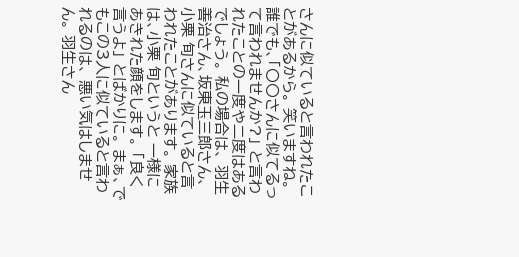さんに似ていると言われたことがあるから。 笑いますね。 誰でも、「〇〇さんに似てるって言われませんか?」 と言われたことの一度や二度はあるでしょう。 私の場合は、 羽生善治さん、坂東玉三郎さん、小栗 旬さんに似ていると言われたことがあります。 家族は、小栗 旬というと 一様にあきれた顔をします。 「良く言うよ」 とばかりに。 まぁ、でもこの3人に似ていると言われるのは、 悪い気はしません。 羽生さん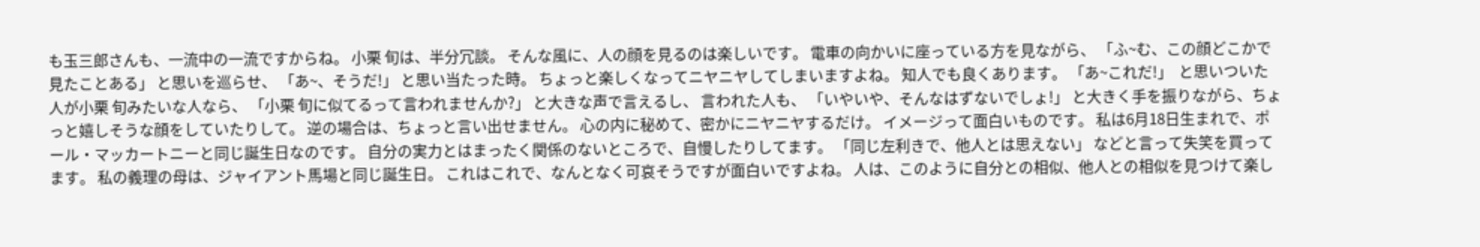も玉三郎さんも、一流中の一流ですからね。 小栗 旬は、半分冗談。 そんな風に、人の顔を見るのは楽しいです。 電車の向かいに座っている方を見ながら、 「ふ~む、この顔どこかで見たことある」 と思いを巡らせ、 「あ~、そうだ!」 と思い当たった時。 ちょっと楽しくなってニヤニヤしてしまいますよね。 知人でも良くあります。 「あ~これだ!」  と思いついた人が小栗 旬みたいな人なら、 「小栗 旬に似てるって言われませんか?」 と大きな声で言えるし、 言われた人も、 「いやいや、そんなはずないでしょ!」 と大きく手を振りながら、ちょっと嬉しそうな顔をしていたりして。 逆の場合は、ちょっと言い出せません。 心の内に秘めて、密かにニヤニヤするだけ。 イメージって面白いものです。 私は6月18日生まれで、ポール・マッカートニーと同じ誕生日なのです。 自分の実力とはまったく関係のないところで、自慢したりしてます。 「同じ左利きで、他人とは思えない」 などと言って失笑を買ってます。 私の義理の母は、ジャイアント馬場と同じ誕生日。 これはこれで、なんとなく可哀そうですが面白いですよね。 人は、このように自分との相似、他人との相似を見つけて楽し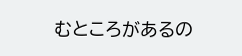むところがあるの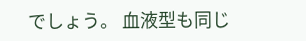でしょう。 血液型も同じ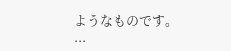ようなものです。 ...